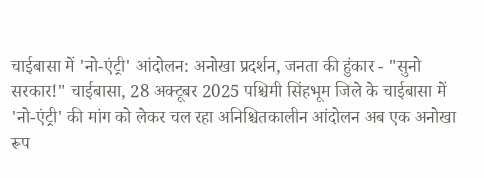चाईबासा में 'नो-एंट्री' आंदोलन: अनोखा प्रदर्शन, जनता की हुंकार - "सुनो सरकार!" चाईबासा, 28 अक्टूबर 2025 पश्चिमी सिंहभूम जिले के चाईबासा में 'नो-एंट्री' की मांग को लेकर चल रहा अनिश्चितकालीन आंदोलन अब एक अनोखा रूप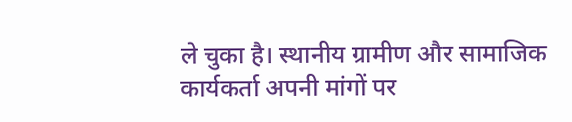ले चुका है। स्थानीय ग्रामीण और सामाजिक कार्यकर्ता अपनी मांगों पर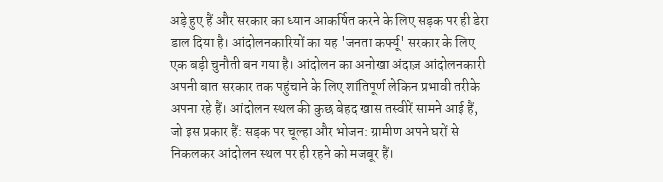अड़े हुए हैं और सरकार का ध्यान आकर्षित करने के लिए सड़क पर ही डेरा डाल दिया है। आंदोलनकारियों का यह 'जनता कर्फ्यू' सरकार के लिए एक बड़ी चुनौती बन गया है। आंदोलन का अनोखा अंदाज़ आंदोलनकारी अपनी बात सरकार तक पहुंचाने के लिए शांतिपूर्ण लेकिन प्रभावी तरीके अपना रहे हैं। आंदोलन स्थल की कुछ बेहद खास तस्वीरें सामने आई हैं, जो इस प्रकार हैं: सड़क पर चूल्हा और भोजन: ग्रामीण अपने घरों से निकलकर आंदोलन स्थल पर ही रहने को मजबूर हैं।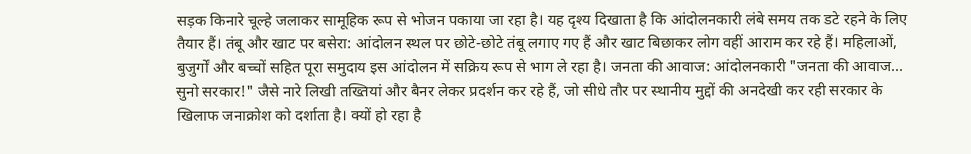सड़क किनारे चूल्हे जलाकर सामूहिक रूप से भोजन पकाया जा रहा है। यह दृश्य दिखाता है कि आंदोलनकारी लंबे समय तक डटे रहने के लिए तैयार हैं। तंबू और खाट पर बसेरा: आंदोलन स्थल पर छोटे-छोटे तंबू लगाए गए हैं और खाट बिछाकर लोग वहीं आराम कर रहे हैं। महिलाओं, बुजुर्गों और बच्चों सहित पूरा समुदाय इस आंदोलन में सक्रिय रूप से भाग ले रहा है। जनता की आवाज: आंदोलनकारी "जनता की आवाज... सुनो सरकार!" जैसे नारे लिखी तख्तियां और बैनर लेकर प्रदर्शन कर रहे हैं, जो सीधे तौर पर स्थानीय मुद्दों की अनदेखी कर रही सरकार के खिलाफ जनाक्रोश को दर्शाता है। क्यों हो रहा है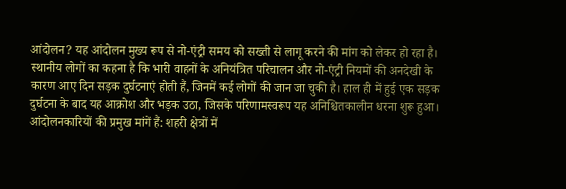आंदोलन? यह आंदोलन मुख्य रूप से नो-एंट्री समय को सख्ती से लागू करने की मांग को लेकर हो रहा है। स्थानीय लोगों का कहना है कि भारी वाहनों के अनियंत्रित परिचालन और नो-एंट्री नियमों की अनदेखी के कारण आए दिन सड़क दुर्घटनाएं होती हैं, जिनमें कई लोगों की जान जा चुकी है। हाल ही में हुई एक सड़क दुर्घटना के बाद यह आक्रोश और भड़क उठा, जिसके परिणामस्वरूप यह अनिश्चितकालीन धरना शुरू हुआ। आंदोलनकारियों की प्रमुख मांगें हैं: शहरी क्षेत्रों में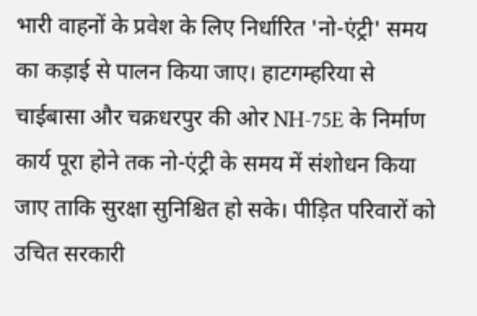भारी वाहनों के प्रवेश के लिए निर्धारित 'नो-एंट्री' समय का कड़ाई से पालन किया जाए। हाटगम्हरिया से चाईबासा और चक्रधरपुर की ओर NH-75E के निर्माण कार्य पूरा होने तक नो-एंट्री के समय में संशोधन किया जाए ताकि सुरक्षा सुनिश्चित हो सके। पीड़ित परिवारों को उचित सरकारी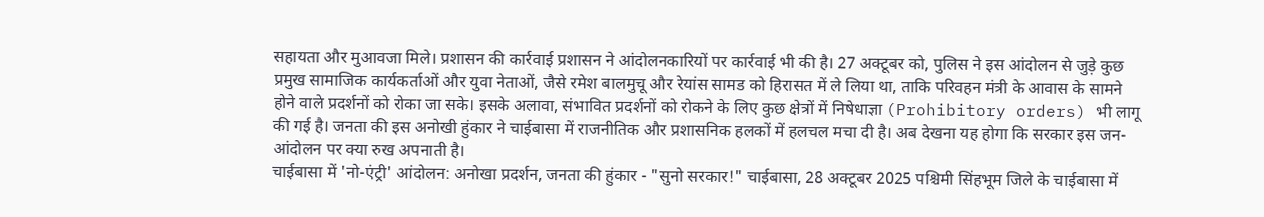सहायता और मुआवजा मिले। प्रशासन की कार्रवाई प्रशासन ने आंदोलनकारियों पर कार्रवाई भी की है। 27 अक्टूबर को, पुलिस ने इस आंदोलन से जुड़े कुछ प्रमुख सामाजिक कार्यकर्ताओं और युवा नेताओं, जैसे रमेश बालमुचू और रेयांस सामड को हिरासत में ले लिया था, ताकि परिवहन मंत्री के आवास के सामने होने वाले प्रदर्शनों को रोका जा सके। इसके अलावा, संभावित प्रदर्शनों को रोकने के लिए कुछ क्षेत्रों में निषेधाज्ञा (Prohibitory orders) भी लागू की गई है। जनता की इस अनोखी हुंकार ने चाईबासा में राजनीतिक और प्रशासनिक हलकों में हलचल मचा दी है। अब देखना यह होगा कि सरकार इस जन-आंदोलन पर क्या रुख अपनाती है।
चाईबासा में 'नो-एंट्री' आंदोलन: अनोखा प्रदर्शन, जनता की हुंकार - "सुनो सरकार!" चाईबासा, 28 अक्टूबर 2025 पश्चिमी सिंहभूम जिले के चाईबासा में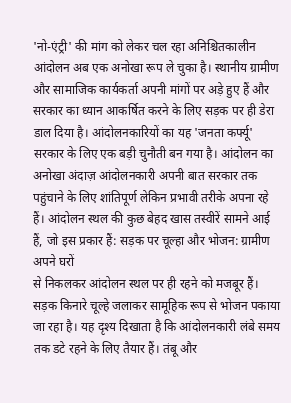'नो-एंट्री' की मांग को लेकर चल रहा अनिश्चितकालीन आंदोलन अब एक अनोखा रूप ले चुका है। स्थानीय ग्रामीण और सामाजिक कार्यकर्ता अपनी मांगों पर अड़े हुए हैं और सरकार का ध्यान आकर्षित करने के लिए सड़क पर ही डेरा डाल दिया है। आंदोलनकारियों का यह 'जनता कर्फ्यू' सरकार के लिए एक बड़ी चुनौती बन गया है। आंदोलन का अनोखा अंदाज़ आंदोलनकारी अपनी बात सरकार तक पहुंचाने के लिए शांतिपूर्ण लेकिन प्रभावी तरीके अपना रहे हैं। आंदोलन स्थल की कुछ बेहद खास तस्वीरें सामने आई हैं, जो इस प्रकार हैं: सड़क पर चूल्हा और भोजन: ग्रामीण अपने घरों
से निकलकर आंदोलन स्थल पर ही रहने को मजबूर हैं। सड़क किनारे चूल्हे जलाकर सामूहिक रूप से भोजन पकाया जा रहा है। यह दृश्य दिखाता है कि आंदोलनकारी लंबे समय तक डटे रहने के लिए तैयार हैं। तंबू और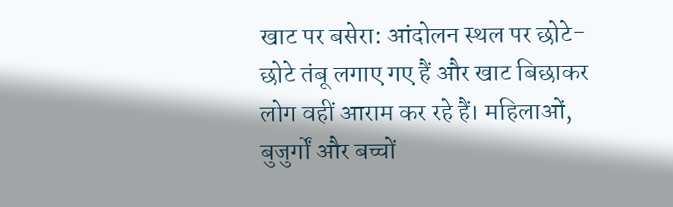खाट पर बसेरा: आंदोलन स्थल पर छोटे-छोटे तंबू लगाए गए हैं और खाट बिछाकर लोग वहीं आराम कर रहे हैं। महिलाओं, बुजुर्गों और बच्चों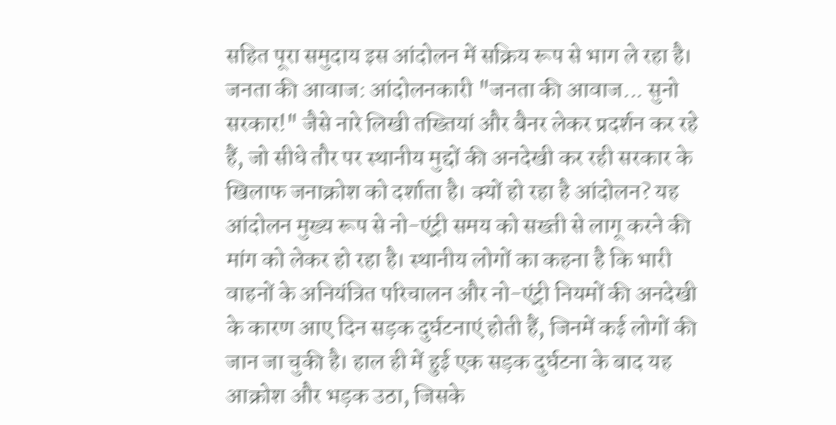सहित पूरा समुदाय इस आंदोलन में सक्रिय रूप से भाग ले रहा है। जनता की आवाज: आंदोलनकारी "जनता की आवाज... सुनो सरकार!" जैसे नारे लिखी तख्तियां और बैनर लेकर प्रदर्शन कर रहे हैं, जो सीधे तौर पर स्थानीय मुद्दों की अनदेखी कर रही सरकार के खिलाफ जनाक्रोश को दर्शाता है। क्यों हो रहा है आंदोलन? यह
आंदोलन मुख्य रूप से नो-एंट्री समय को सख्ती से लागू करने की मांग को लेकर हो रहा है। स्थानीय लोगों का कहना है कि भारी वाहनों के अनियंत्रित परिचालन और नो-एंट्री नियमों की अनदेखी के कारण आए दिन सड़क दुर्घटनाएं होती हैं, जिनमें कई लोगों की जान जा चुकी है। हाल ही में हुई एक सड़क दुर्घटना के बाद यह आक्रोश और भड़क उठा, जिसके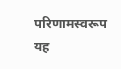परिणामस्वरूप यह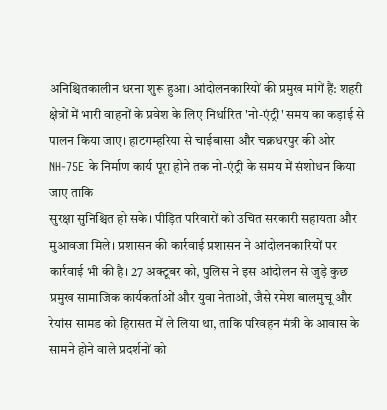अनिश्चितकालीन धरना शुरू हुआ। आंदोलनकारियों की प्रमुख मांगें हैं: शहरी क्षेत्रों में भारी वाहनों के प्रवेश के लिए निर्धारित 'नो-एंट्री' समय का कड़ाई से पालन किया जाए। हाटगम्हरिया से चाईबासा और चक्रधरपुर की ओर NH-75E के निर्माण कार्य पूरा होने तक नो-एंट्री के समय में संशोधन किया जाए ताकि
सुरक्षा सुनिश्चित हो सके। पीड़ित परिवारों को उचित सरकारी सहायता और मुआवजा मिले। प्रशासन की कार्रवाई प्रशासन ने आंदोलनकारियों पर कार्रवाई भी की है। 27 अक्टूबर को, पुलिस ने इस आंदोलन से जुड़े कुछ प्रमुख सामाजिक कार्यकर्ताओं और युवा नेताओं, जैसे रमेश बालमुचू और रेयांस सामड को हिरासत में ले लिया था, ताकि परिवहन मंत्री के आवास के सामने होने वाले प्रदर्शनों को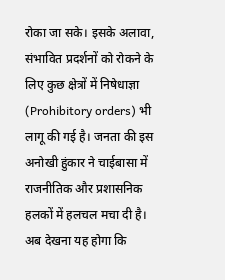रोका जा सके। इसके अलावा, संभावित प्रदर्शनों को रोकने के लिए कुछ क्षेत्रों में निषेधाज्ञा (Prohibitory orders) भी लागू की गई है। जनता की इस अनोखी हुंकार ने चाईबासा में राजनीतिक और प्रशासनिक हलकों में हलचल मचा दी है। अब देखना यह होगा कि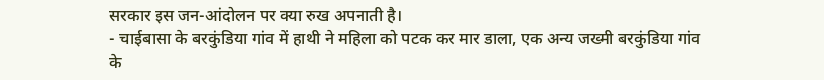सरकार इस जन-आंदोलन पर क्या रुख अपनाती है।
- चाईबासा के बरकुंडिया गांव में हाथी ने महिला को पटक कर मार डाला, एक अन्य जख्मी बरकुंडिया गांव के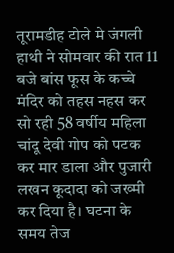तूरामडीह टोले मे जंगली हाथी ने सोमवार की रात 11 बजे बांस फूस के कच्चे मंदिर को तहस नहस कर सो रही 58 वर्षीय महिला चांदू देवी गोप को पटक कर मार डाला और पुजारी लखन कूदादा को जख्मी कर दिया है। घटना के समय तेज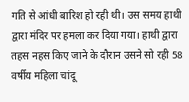गति से आंधी बारिश हो रही थी। उस समय हाथी द्वारा मंदिर पर हमला कर दिया गया। हाथी द्वारा तहस नहस किए जाने के दौरान उसने सो रही 58 वर्षीय महिला चांदू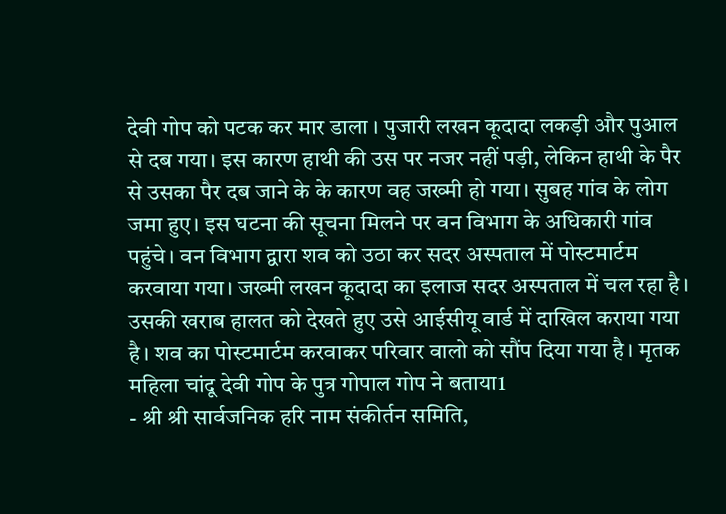देवी गोप को पटक कर मार डाला । पुजारी लखन कूदादा लकड़ी और पुआल से दब गया। इस कारण हाथी की उस पर नजर नहीं पड़ी, लेकिन हाथी के पैर से उसका पैर दब जाने के के कारण वह जख्मी हो गया। सुबह गांव के लोग जमा हुए। इस घटना की सूचना मिलने पर वन विभाग के अधिकारी गांव पहुंचे। वन विभाग द्वारा शव को उठा कर सदर अस्पताल में पोस्टमार्टम करवाया गया। जख्मी लखन कूदादा का इलाज सदर अस्पताल में चल रहा है। उसकी खराब हालत को देखते हुए उसे आईसीयू वार्ड में दाखिल कराया गया है। शव का पोस्टमार्टम करवाकर परिवार वालो को सौंप दिया गया है। मृतक महिला चांदू देवी गोप के पुत्र गोपाल गोप ने बताया1
- श्री श्री सार्वजनिक हरि नाम संकीर्तन समिति,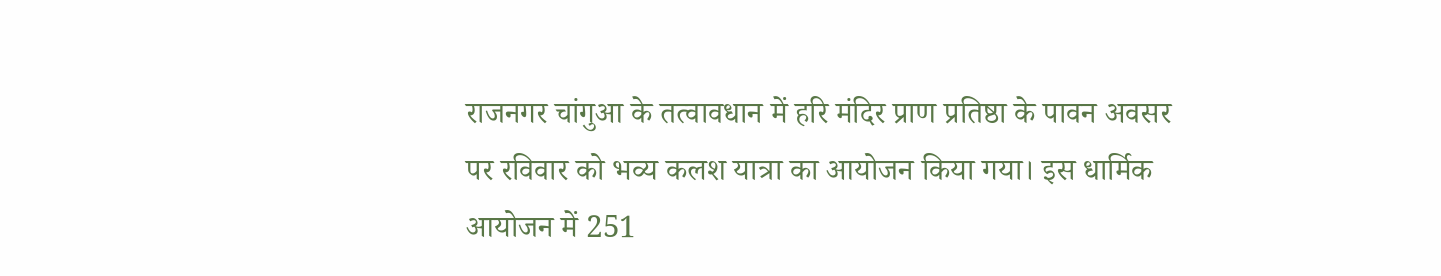राजनगर चांगुआ के तत्वावधान में हरि मंदिर प्राण प्रतिष्ठा के पावन अवसर पर रविवार को भव्य कलश यात्रा का आयोजन किया गया। इस धार्मिक आयोजन में 251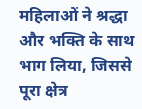महिलाओं ने श्रद्धा और भक्ति के साथ भाग लिया, जिससे पूरा क्षेत्र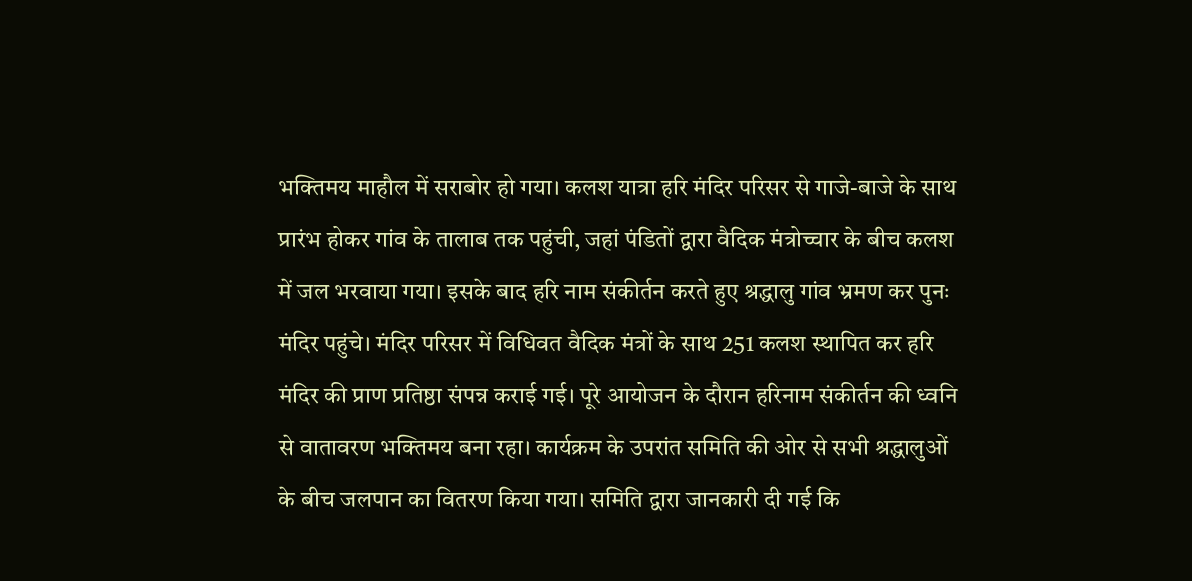भक्तिमय माहौल में सराबोर हो गया। कलश यात्रा हरि मंदिर परिसर से गाजे-बाजे के साथ प्रारंभ होकर गांव के तालाब तक पहुंची, जहां पंडितों द्वारा वैदिक मंत्रोच्चार के बीच कलश में जल भरवाया गया। इसके बाद हरि नाम संकीर्तन करते हुए श्रद्धालु गांव भ्रमण कर पुनः मंदिर पहुंचे। मंदिर परिसर में विधिवत वैदिक मंत्रों के साथ 251 कलश स्थापित कर हरि मंदिर की प्राण प्रतिष्ठा संपन्न कराई गई। पूरे आयोजन के दौरान हरिनाम संकीर्तन की ध्वनि से वातावरण भक्तिमय बना रहा। कार्यक्रम के उपरांत समिति की ओर से सभी श्रद्धालुओं के बीच जलपान का वितरण किया गया। समिति द्वारा जानकारी दी गई कि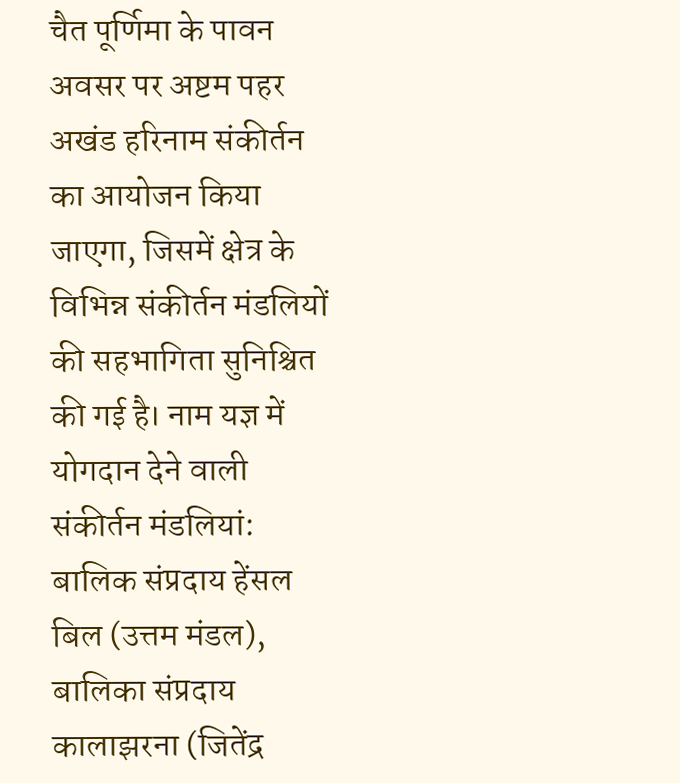चैत पूर्णिमा के पावन अवसर पर अष्टम पहर अखंड हरिनाम संकीर्तन का आयोजन किया जाएगा, जिसमें क्षेत्र के विभिन्न संकीर्तन मंडलियों की सहभागिता सुनिश्चित की गई है। नाम यज्ञ में योगदान देने वाली संकीर्तन मंडलियां: बालिक संप्रदाय हेंसल बिल (उत्तम मंडल), बालिका संप्रदाय कालाझरना (जितेंद्र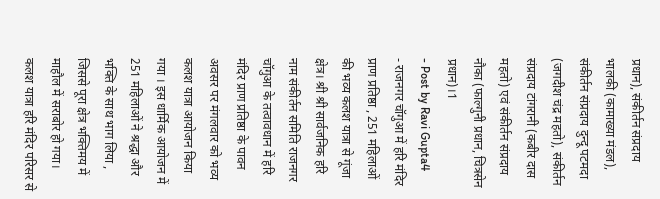प्रधान), संकीर्तन संप्रदाय भालकी (कामाख्या मंडल), संकीर्तन संप्रदाय दुन्दू पटमदा (जगदीश चंद्र महतो), संकीर्तन संप्रदाय टांगरानी (कबीर दास महतो) एवं संकीर्तन संप्रदाय नौका (फाल्गुनी प्रधान, चित्रसेन प्रधान)।1
- Post by Ravi Gupta4
- राजनगर चॉगुआ में हरि मंदिर प्राण प्रतिष्ठा , 251 महिलाओं की भव्य कलश यात्रा से गूंजा क्षेत्र। श्री श्री सार्वजनिक हरि नाम संकीर्तन समिति राजनगर चॉगुआ के तत्वावधान में हरि मंदिर प्राण प्रतिष्ठा के पावन अवसर पर मंगलवार को भव्य कलश यात्रा आयोजन किया गया । इस धार्मिक आयोजन में 251 महिलाओं ने श्रद्धा और भक्ति के साथ भाग लिया , जिससे पूरा क्षेत्र भक्तिमय में माहौल में सराबोर हो गया। कलश यात्रा हरि मंदिर परिसर से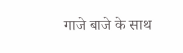गाजे बाजे के साथ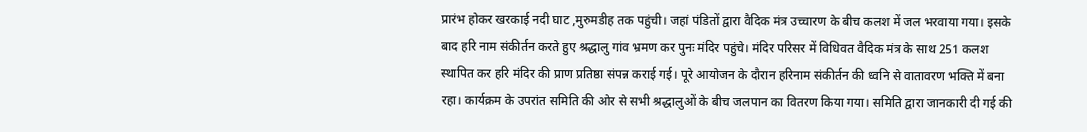प्रारंभ होकर खरकाई नदी घाट ,मुरुमडीह तक पहुंची। जहां पंडितों द्वारा वैदिक मंत्र उच्चारण के बीच कलश में जल भरवाया गया। इसके बाद हरि नाम संकीर्तन करते हुए श्रद्धालु गांव भ्रमण कर पुनः मंदिर पहुंचे। मंदिर परिसर में विधिवत वैदिक मंत्र के साथ 251 कलश स्थापित कर हरि मंदिर की प्राण प्रतिष्ठा संपन्न कराई गई। पूरे आयोजन के दौरान हरिनाम संकीर्तन की ध्वनि से वातावरण भक्ति में बना रहा। कार्यक्रम के उपरांत समिति की ओर से सभी श्रद्धालुओं के बीच जलपान का वितरण किया गया। समिति द्वारा जानकारी दी गई की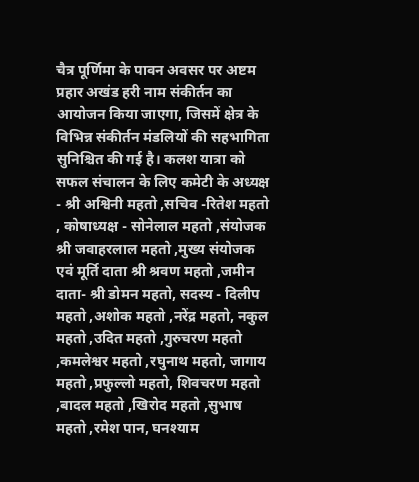चैत्र पूर्णिमा के पावन अवसर पर अष्टम प्रहार अखंड हरी नाम संकीर्तन का आयोजन किया जाएगा, जिसमें क्षेत्र के विभिन्न संकीर्तन मंडलियों की सहभागिता सुनिश्चित की गई है। कलश यात्रा को सफल संचालन के लिए कमेटी के अध्यक्ष - श्री अश्विनी महतो ,सचिव -रितेश महतो , कोषाध्यक्ष - सोनेलाल महतो ,संयोजक श्री जवाहरलाल महतो ,मुख्य संयोजक एवं मूर्ति दाता श्री श्रवण महतो ,जमीन दाता- श्री डोमन महतो, सदस्य - दिलीप महतो ,अशोक महतो ,नरेंद्र महतो, नकुल महतो ,उदित महतो ,गुरुचरण महतो ,कमलेश्वर महतो ,रघुनाथ महतो, जागाय महतो ,प्रफुल्लो महतो, शिवचरण महतो ,बादल महतो ,खिरोद महतो ,सुभाष महतो ,रमेश पान, घनश्याम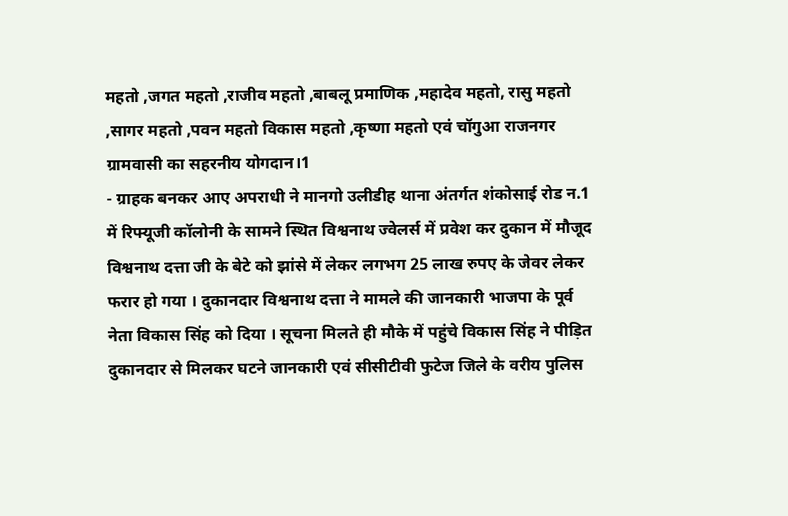महतो ,जगत महतो ,राजीव महतो ,बाबलू प्रमाणिक ,महादेव महतो, रासु महतो ,सागर महतो ,पवन महतो विकास महतो ,कृष्णा महतो एवं चॉगुआ राजनगर ग्रामवासी का सहरनीय योगदान।1
- ग्राहक बनकर आए अपराधी ने मानगो उलीडीह थाना अंतर्गत शंकोसाई रोड न.1 में रिफ्यूजी कॉलोनी के सामने स्थित विश्वनाथ ज्वेलर्स में प्रवेश कर दुकान में मौजूद विश्वनाथ दत्ता जी के बेटे को झांसे में लेकर लगभग 25 लाख रुपए के जेवर लेकर फरार हो गया । दुकानदार विश्वनाथ दत्ता ने मामले की जानकारी भाजपा के पूर्व नेता विकास सिंह को दिया । सूचना मिलते ही मौके में पहुंचे विकास सिंह ने पीड़ित दुकानदार से मिलकर घटने जानकारी एवं सीसीटीवी फुटेज जिले के वरीय पुलिस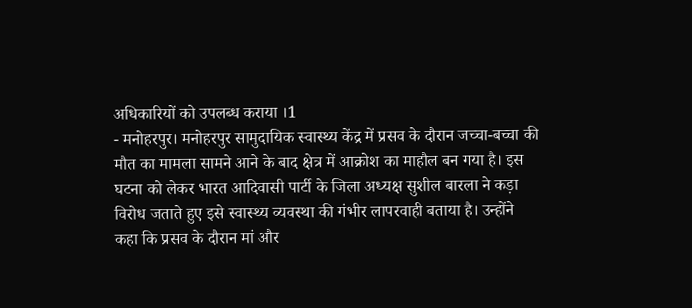अधिकारियों को उपलब्ध कराया ।1
- मनोहरपुर। मनोहरपुर सामुदायिक स्वास्थ्य केंद्र में प्रसव के दौरान जच्चा-बच्चा की मौत का मामला सामने आने के बाद क्षेत्र में आक्रोश का माहौल बन गया है। इस घटना को लेकर भारत आदिवासी पार्टी के जिला अध्यक्ष सुशील बारला ने कड़ा विरोध जताते हुए इसे स्वास्थ्य व्यवस्था की गंभीर लापरवाही बताया है। उन्होंने कहा कि प्रसव के दौरान मां और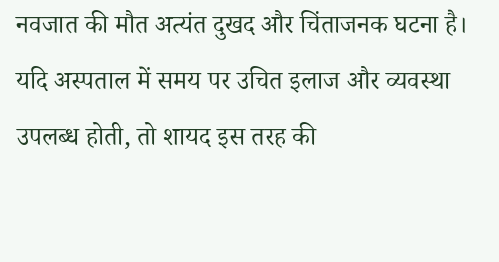नवजात की मौत अत्यंत दुखद और चिंताजनक घटना है। यदि अस्पताल में समय पर उचित इलाज और व्यवस्था उपलब्ध होती, तो शायद इस तरह की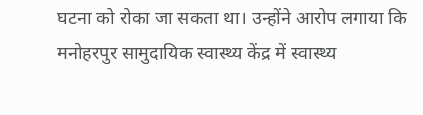घटना को रोका जा सकता था। उन्होंने आरोप लगाया कि मनोहरपुर सामुदायिक स्वास्थ्य केंद्र में स्वास्थ्य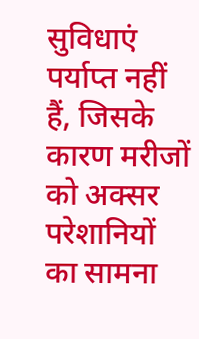सुविधाएं पर्याप्त नहीं हैं, जिसके कारण मरीजों को अक्सर परेशानियों का सामना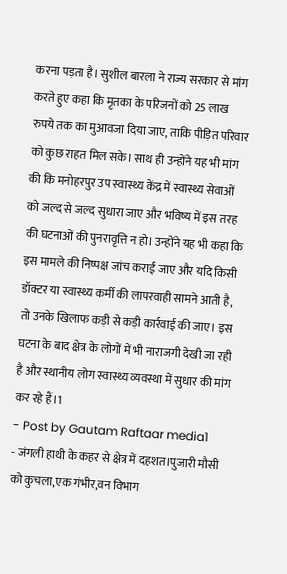करना पड़ता है। सुशील बारला ने राज्य सरकार से मांग करते हुए कहा कि मृतका के परिजनों को 25 लाख रुपये तक का मुआवजा दिया जाए, ताकि पीड़ित परिवार को कुछ राहत मिल सके। साथ ही उन्होंने यह भी मांग की कि मनोहरपुर उप स्वास्थ्य केंद्र में स्वास्थ्य सेवाओं को जल्द से जल्द सुधारा जाए और भविष्य में इस तरह की घटनाओं की पुनरावृत्ति न हो। उन्होंने यह भी कहा कि इस मामले की निष्पक्ष जांच कराई जाए और यदि किसी डॉक्टर या स्वास्थ्य कर्मी की लापरवाही सामने आती है, तो उनके खिलाफ कड़ी से कड़ी कार्रवाई की जाए। इस घटना के बाद क्षेत्र के लोगों में भी नाराजगी देखी जा रही है और स्थानीय लोग स्वास्थ्य व्यवस्था में सुधार की मांग कर रहे हैं।1
- Post by Gautam Raftaar media1
- जंगली हाथी के कहर से क्षेत्र में दहशत।पुजारी मौसी को कुचला,एक गंभीर,वन विभाग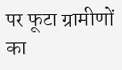पर फूटा ग्रामीणों का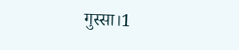गुस्सा।1